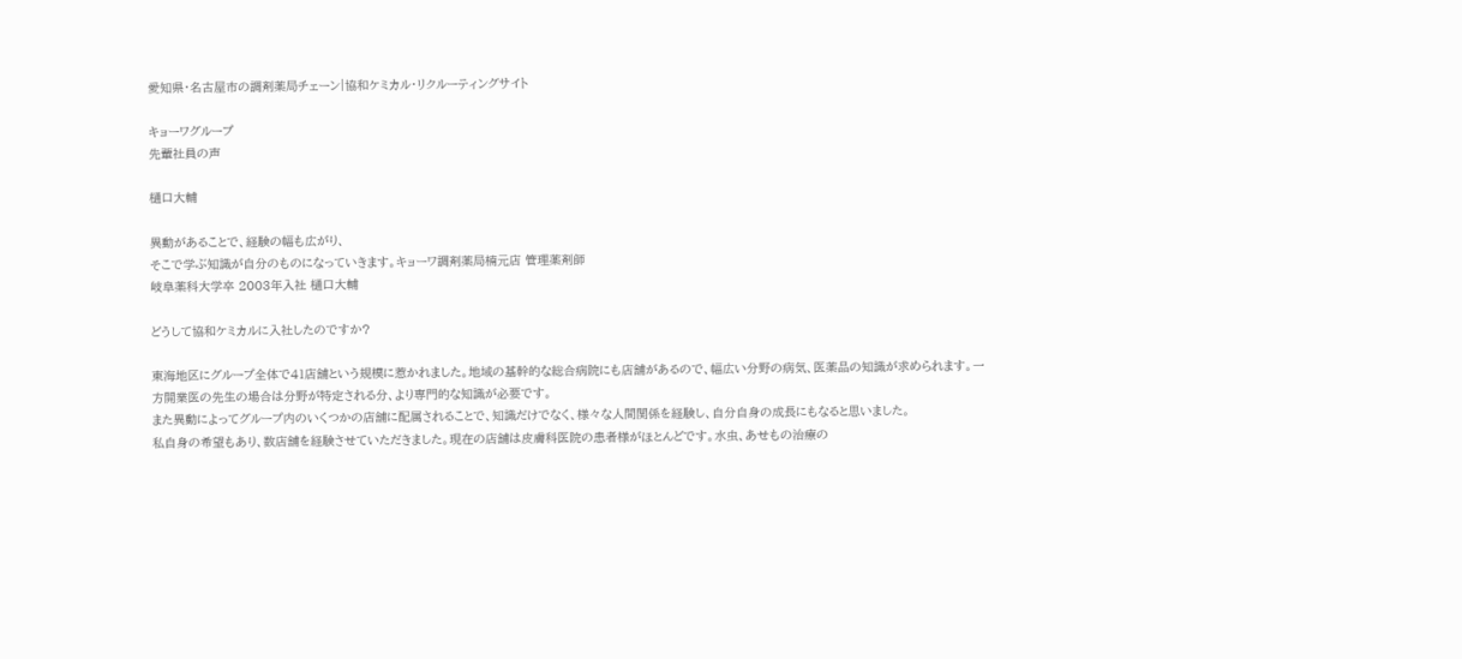愛知県・名古屋市の調剤薬局チェーン|協和ケミカル・リクルーティングサイト

キョーワグループ
先輩社員の声

樋口大輔

異動があることで、経験の幅も広がり、
そこで学ぶ知識が自分のものになっていきます。キョーワ調剤薬局楠元店 管理薬剤師
岐阜薬科大学卒 2003年入社 樋口大輔

どうして協和ケミカルに入社したのですか?

東海地区にグループ全体で41店舗という規模に惹かれました。地域の基幹的な総合病院にも店舗があるので、幅広い分野の病気、医薬品の知識が求められます。一方開業医の先生の場合は分野が特定される分、より専門的な知識が必要です。
また異動によってグループ内のいくつかの店舗に配属されることで、知識だけでなく、様々な人間関係を経験し、自分自身の成長にもなると思いました。
私自身の希望もあり、数店舗を経験させていただきました。現在の店舗は皮膚科医院の患者様がほとんどです。水虫、あせもの治療の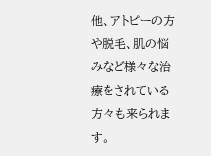他、アトピーの方や脱毛、肌の悩みなど様々な治療をされている方々も来られます。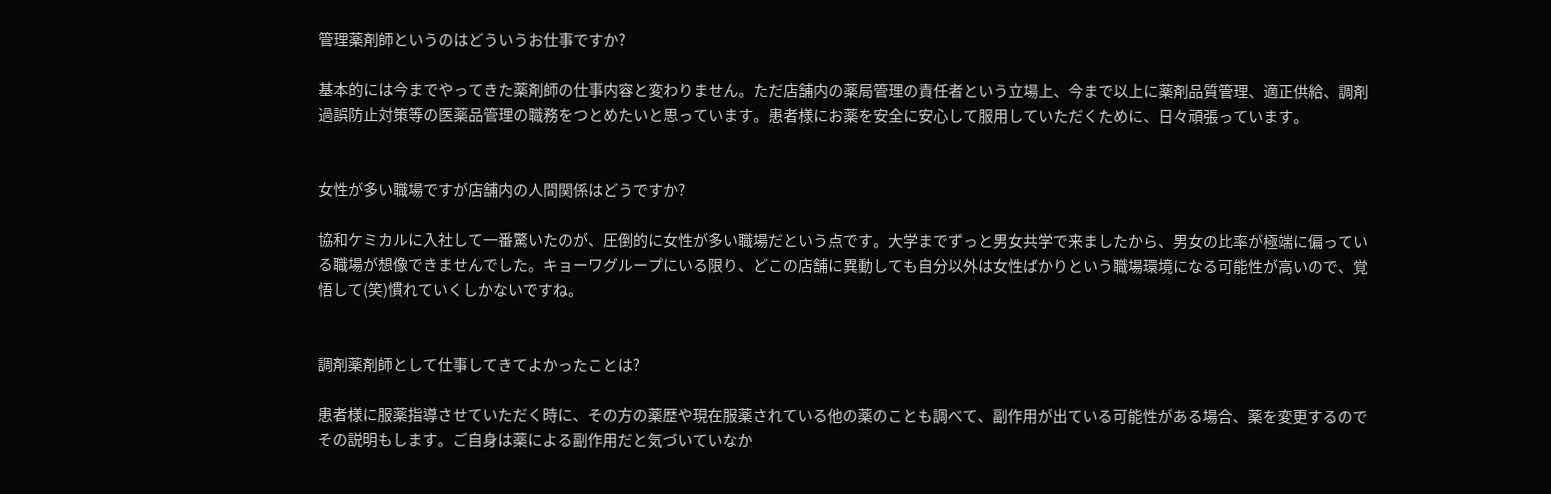管理薬剤師というのはどういうお仕事ですか?

基本的には今までやってきた薬剤師の仕事内容と変わりません。ただ店舗内の薬局管理の責任者という立場上、今まで以上に薬剤品質管理、適正供給、調剤過誤防止対策等の医薬品管理の職務をつとめたいと思っています。患者様にお薬を安全に安心して服用していただくために、日々頑張っています。


女性が多い職場ですが店舗内の人間関係はどうですか?

協和ケミカルに入社して一番驚いたのが、圧倒的に女性が多い職場だという点です。大学までずっと男女共学で来ましたから、男女の比率が極端に偏っている職場が想像できませんでした。キョーワグループにいる限り、どこの店舗に異動しても自分以外は女性ばかりという職場環境になる可能性が高いので、覚悟して(笑)慣れていくしかないですね。


調剤薬剤師として仕事してきてよかったことは?

患者様に服薬指導させていただく時に、その方の薬歴や現在服薬されている他の薬のことも調べて、副作用が出ている可能性がある場合、薬を変更するのでその説明もします。ご自身は薬による副作用だと気づいていなか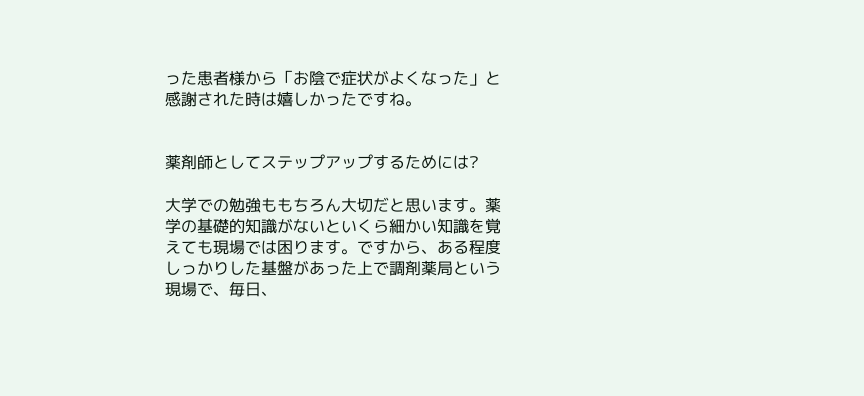った患者様から「お陰で症状がよくなった」と感謝された時は嬉しかったですね。


薬剤師としてステップアップするためには?

大学での勉強ももちろん大切だと思います。薬学の基礎的知識がないといくら細かい知識を覚えても現場では困ります。ですから、ある程度しっかりした基盤があった上で調剤薬局という現場で、毎日、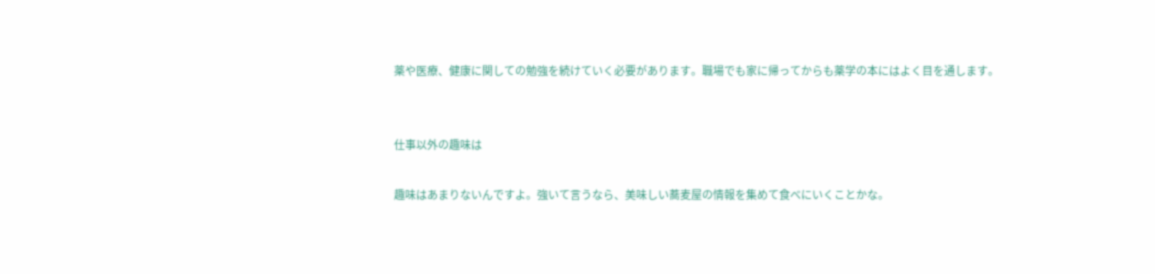薬や医療、健康に関しての勉強を続けていく必要があります。職場でも家に帰ってからも薬学の本にはよく目を通します。


仕事以外の趣味は

趣味はあまりないんですよ。強いて言うなら、美味しい蕎麦屋の情報を集めて食べにいくことかな。